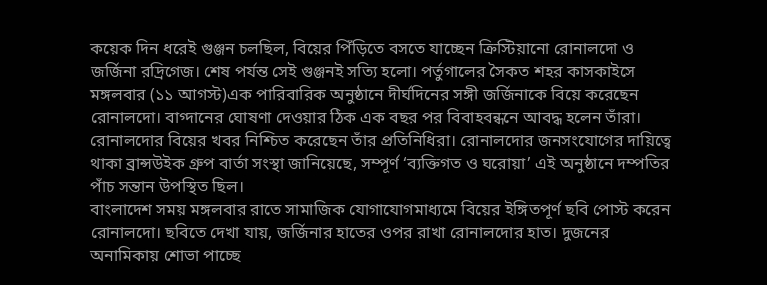কয়েক দিন ধরেই গুঞ্জন চলছিল, বিয়ের পিঁড়িতে বসতে যাচ্ছেন ক্রিস্টিয়ানো রোনালদো ও জর্জিনা রদ্রিগেজ। শেষ পর্যন্ত সেই গুঞ্জনই সত্যি হলো। পর্তুগালের সৈকত শহর কাসকাইসে মঙ্গলবার (১১ আগস্ট)এক পারিবারিক অনুষ্ঠানে দীর্ঘদিনের সঙ্গী জর্জিনাকে বিয়ে করেছেন রোনালদো। বাগ্দানের ঘোষণা দেওয়ার ঠিক এক বছর পর বিবাহবন্ধনে আবদ্ধ হলেন তাঁরা।
রোনালদোর বিয়ের খবর নিশ্চিত করেছেন তাঁর প্রতিনিধিরা। রোনালদোর জনসংযোগের দায়িত্বে থাকা ব্রান্সউইক গ্রুপ বার্তা সংস্থা জানিয়েছে, সম্পূর্ণ ‘ব্যক্তিগত ও ঘরোয়া’ এই অনুষ্ঠানে দম্পতির পাঁচ সন্তান উপস্থিত ছিল।
বাংলাদেশ সময় মঙ্গলবার রাতে সামাজিক যোগাযোগমাধ্যমে বিয়ের ইঙ্গিতপূর্ণ ছবি পোস্ট করেন রোনালদো। ছবিতে দেখা যায়, জর্জিনার হাতের ওপর রাখা রোনালদোর হাত। দুজনের অনামিকায় শোভা পাচ্ছে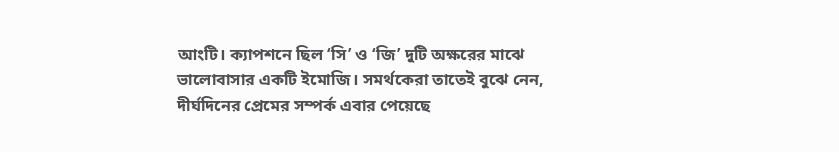আংটি। ক্যাপশনে ছিল ‘সি’ ও ‘জি’ দুটি অক্ষরের মাঝে ভালোবাসার একটি ইমোজি। সমর্থকেরা তাতেই বুঝে নেন, দীর্ঘদিনের প্রেমের সম্পর্ক এবার পেয়েছে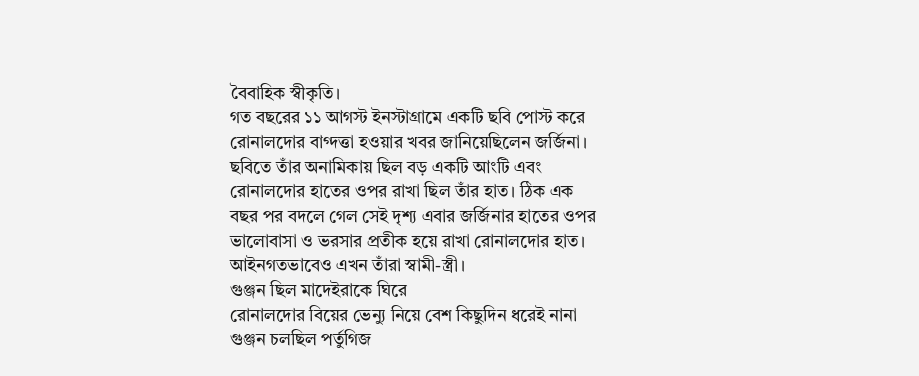বৈবাহিক স্বীকৃতি।
গত বছরের ১১ আগস্ট ইনস্টাগ্রামে একটি ছবি পোস্ট করে রোনালদোর বাগ্দত্তা হওয়ার খবর জানিয়েছিলেন জর্জিনা। ছবিতে তাঁর অনামিকায় ছিল বড় একটি আংটি এবং রোনালদোর হাতের ওপর রাখা ছিল তাঁর হাত। ঠিক এক বছর পর বদলে গেল সেই দৃশ্য এবার জর্জিনার হাতের ওপর ভালোবাসা ও ভরসার প্রতীক হয়ে রাখা রোনালদোর হাত। আইনগতভাবেও এখন তাঁরা স্বামী-স্ত্রী।
গুঞ্জন ছিল মাদেইরাকে ঘিরে
রোনালদোর বিয়ের ভেন্যু নিয়ে বেশ কিছুদিন ধরেই নানা গুঞ্জন চলছিল পর্তুগিজ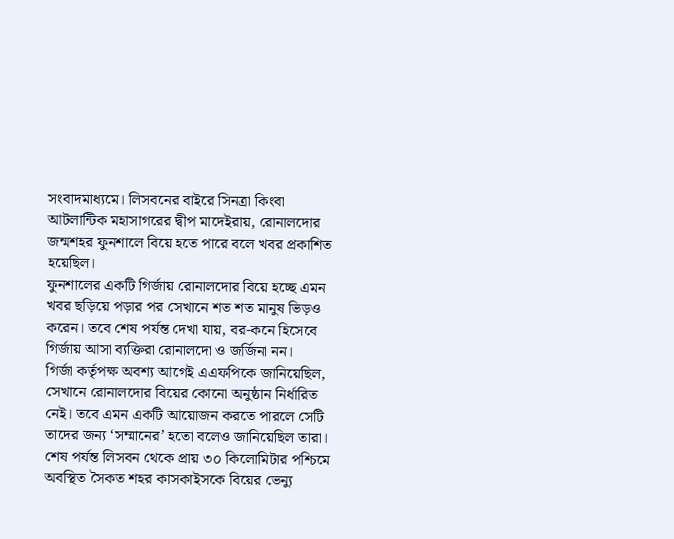সংবাদমাধ্যমে। লিসবনের বাইরে সিনত্রা কিংবা আটলান্টিক মহাসাগরের দ্বীপ মাদেইরায়, রোনালদোর জন্মশহর ফুনশালে বিয়ে হতে পারে বলে খবর প্রকাশিত হয়েছিল।
ফুনশালের একটি গির্জায় রোনালদোর বিয়ে হচ্ছে এমন খবর ছড়িয়ে পড়ার পর সেখানে শত শত মানুষ ভিড়ও করেন। তবে শেষ পর্যন্ত দেখা যায়, বর-কনে হিসেবে গির্জায় আসা ব্যক্তিরা রোনালদো ও জর্জিনা নন।
গির্জা কর্তৃপক্ষ অবশ্য আগেই এএফপিকে জানিয়েছিল, সেখানে রোনালদোর বিয়ের কোনো অনুষ্ঠান নির্ধারিত নেই। তবে এমন একটি আয়োজন করতে পারলে সেটি তাদের জন্য ‘সম্মানের’ হতো বলেও জানিয়েছিল তারা।
শেষ পর্যন্ত লিসবন থেকে প্রায় ৩০ কিলোমিটার পশ্চিমে অবস্থিত সৈকত শহর কাসকাইসকে বিয়ের ভেন্যু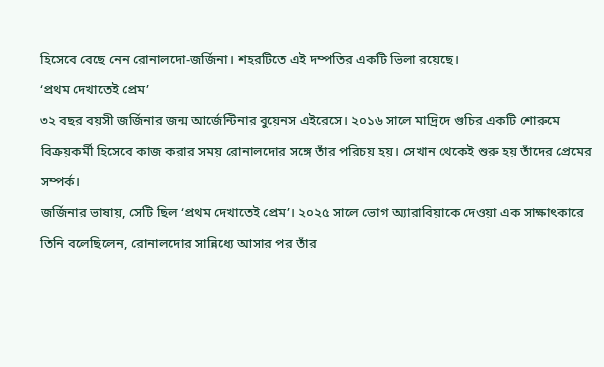হিসেবে বেছে নেন রোনালদো-জর্জিনা। শহরটিতে এই দম্পতির একটি ভিলা রয়েছে।
‘প্রথম দেখাতেই প্রেম’
৩২ বছর বয়সী জর্জিনার জন্ম আর্জেন্টিনার বুয়েনস এইরেসে। ২০১৬ সালে মাদ্রিদে গুচির একটি শোরুমে বিক্রয়কর্মী হিসেবে কাজ করার সময় রোনালদোর সঙ্গে তাঁর পরিচয় হয়। সেখান থেকেই শুরু হয় তাঁদের প্রেমের সম্পর্ক।
জর্জিনার ভাষায়, সেটি ছিল ‘প্রথম দেখাতেই প্রেম’। ২০২৫ সালে ভোগ অ্যারাবিয়াকে দেওয়া এক সাক্ষাৎকারে তিনি বলেছিলেন, রোনালদোর সান্নিধ্যে আসার পর তাঁর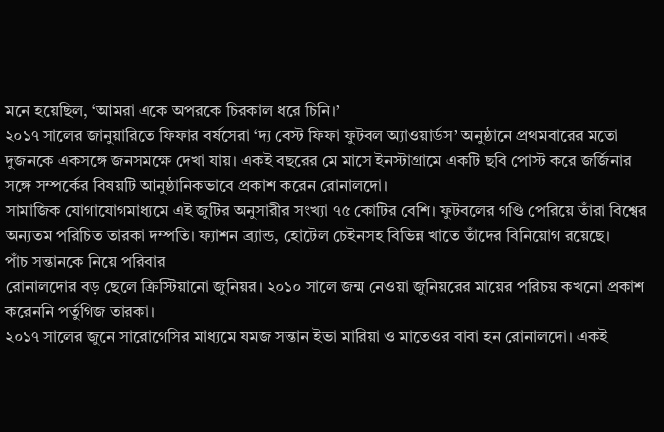মনে হয়েছিল, ‘আমরা একে অপরকে চিরকাল ধরে চিনি।’
২০১৭ সালের জানুয়ারিতে ফিফার বর্ষসেরা ‘দ্য বেস্ট ফিফা ফুটবল অ্যাওয়ার্ডস’ অনুষ্ঠানে প্রথমবারের মতো দুজনকে একসঙ্গে জনসমক্ষে দেখা যায়। একই বছরের মে মাসে ইনস্টাগ্রামে একটি ছবি পোস্ট করে জর্জিনার সঙ্গে সম্পর্কের বিষয়টি আনুষ্ঠানিকভাবে প্রকাশ করেন রোনালদো।
সামাজিক যোগাযোগমাধ্যমে এই জুটির অনুসারীর সংখ্যা ৭৫ কোটির বেশি। ফুটবলের গণ্ডি পেরিয়ে তাঁরা বিশ্বের অন্যতম পরিচিত তারকা দম্পতি। ফ্যাশন ব্র্যান্ড, হোটেল চেইনসহ বিভিন্ন খাতে তাঁদের বিনিয়োগ রয়েছে।
পাঁচ সন্তানকে নিয়ে পরিবার
রোনালদোর বড় ছেলে ক্রিস্টিয়ানো জুনিয়র। ২০১০ সালে জন্ম নেওয়া জুনিয়রের মায়ের পরিচয় কখনো প্রকাশ করেননি পর্তুগিজ তারকা।
২০১৭ সালের জুনে সারোগেসির মাধ্যমে যমজ সন্তান ইভা মারিয়া ও মাতেওর বাবা হন রোনালদো। একই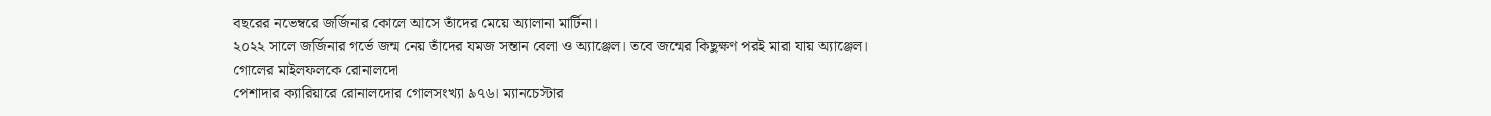বছরের নভেম্বরে জর্জিনার কোলে আসে তাঁদের মেয়ে অ্যালানা মার্টিনা।
২০২২ সালে জর্জিনার গর্ভে জন্ম নেয় তাঁদের যমজ সন্তান বেলা ও অ্যাঞ্জেল। তবে জন্মের কিছুক্ষণ পরই মারা যায় অ্যাঞ্জেল।
গোলের মাইলফলকে রোনালদো
পেশাদার ক্যারিয়ারে রোনালদোর গোলসংখ্যা ৯৭৬। ম্যানচেস্টার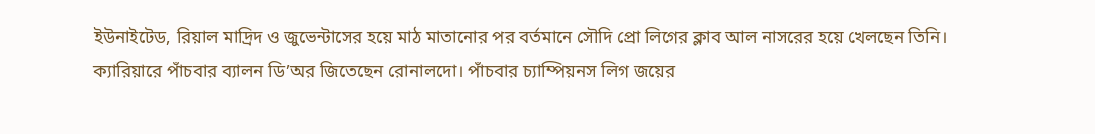ইউনাইটেড, রিয়াল মাদ্রিদ ও জুভেন্টাসের হয়ে মাঠ মাতানোর পর বর্তমানে সৌদি প্রো লিগের ক্লাব আল নাসরের হয়ে খেলছেন তিনি।
ক্যারিয়ারে পাঁচবার ব্যালন ডি’অর জিতেছেন রোনালদো। পাঁচবার চ্যাম্পিয়নস লিগ জয়ের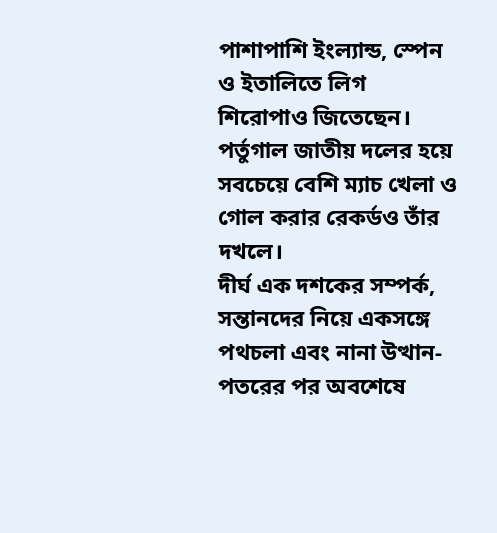পাশাপাশি ইংল্যান্ড, স্পেন ও ইতালিতে লিগ শিরোপাও জিতেছেন। পর্তুগাল জাতীয় দলের হয়ে সবচেয়ে বেশি ম্যাচ খেলা ও গোল করার রেকর্ডও তাঁর দখলে।
দীর্ঘ এক দশকের সম্পর্ক, সন্তানদের নিয়ে একসঙ্গে পথচলা এবং নানা উত্থান-পতরের পর অবশেষে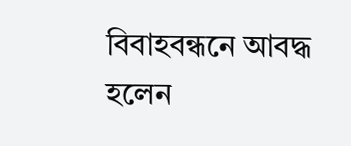বিবাহবন্ধনে আবদ্ধ হলেন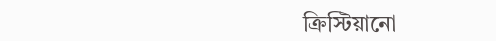ক্রিস্টিয়ানো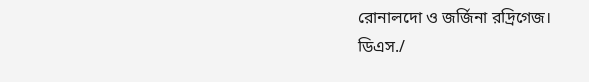রোনালদো ও জর্জিনা রদ্রিগেজ।
ডিএস./